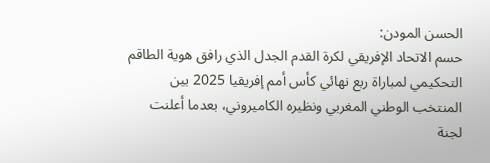الحسن المودن:
حسم الاتحاد الإفريقي لكرة القدم الجدل الذي رافق هوية الطاقم التحكيمي لمباراة ربع نهائي كأس أمم إفريقيا 2025 بين المنتخب الوطني المغربي ونظيره الكاميروني، بعدما أعلنت لجنة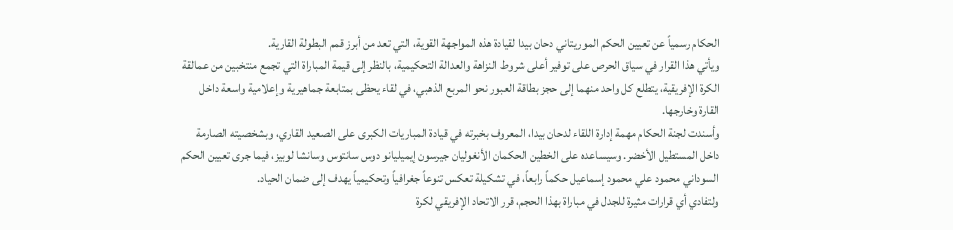الحكام رسمياً عن تعيين الحكم الموريتاني دحان بيدا لقيادة هذه المواجهة القوية، التي تعد من أبرز قمم البطولة القارية.
ويأتي هذا القرار في سياق الحرص على توفير أعلى شروط النزاهة والعدالة التحكيمية، بالنظر إلى قيمة المباراة التي تجمع منتخبين من عمالقة الكرة الإفريقية، يتطلع كل واحد منهما إلى حجز بطاقة العبور نحو المربع الذهبي، في لقاء يحظى بمتابعة جماهيرية وإعلامية واسعة داخل القارة وخارجها.
وأسندت لجنة الحكام مهمة إدارة اللقاء لدحان بيدا، المعروف بخبرته في قيادة المباريات الكبرى على الصعيد القاري، وبشخصيته الصارمة داخل المستطيل الأخضر. وسيساعده على الخطين الحكمان الأنغوليان جيرسون إيميليانو دوس سانتوس وسانشا لوبيز، فيما جرى تعيين الحكم السوداني محمود علي محمود إسماعيل حكماً رابعاً، في تشكيلة تعكس تنوعاً جغرافياً وتحكيمياً يهدف إلى ضمان الحياد.
ولتفادي أي قرارات مثيرة للجدل في مباراة بهذا الحجم، قرر الاتحاد الإفريقي لكرة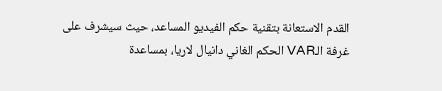القدم الاستعانة بتقنية حكم الفيديو المساعد، حيث سيشرف على غرفة الـVAR الحكم الغاني دانيال لاريا، بمساعدة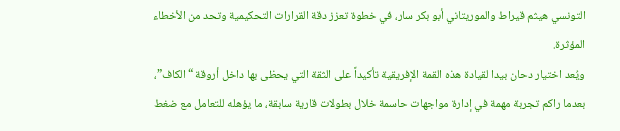التونسي هيثم قيراط والموريتاني أبو بكر سار، في خطوة تعزز دقة القرارات التحكيمية وتحد من الأخطاء المؤثرة.
ويُعد اختيار دحان بيدا لقيادة هذه القمة الإفريقية تأكيداً على الثقة التي يحظى بها داخل أروقة “الكاف”، بعدما راكم تجربة مهمة في إدارة مواجهات حاسمة خلال بطولات قارية سابقة، ما يؤهله للتعامل مع ضغط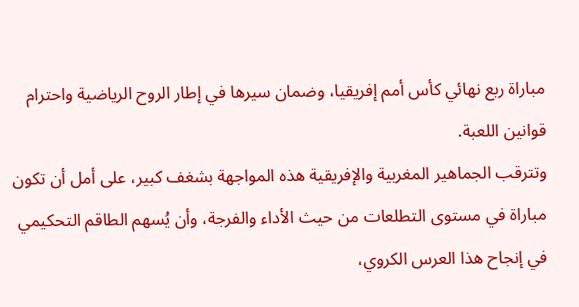مباراة ربع نهائي كأس أمم إفريقيا، وضمان سيرها في إطار الروح الرياضية واحترام قوانين اللعبة.
وتترقب الجماهير المغربية والإفريقية هذه المواجهة بشغف كبير، على أمل أن تكون مباراة في مستوى التطلعات من حيث الأداء والفرجة، وأن يُسهم الطاقم التحكيمي في إنجاح هذا العرس الكروي،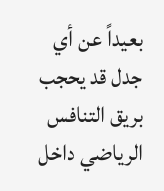بعيداً عن أي جدل قد يحجب بريق التنافس الرياضي داخل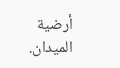أرضية الميدان.